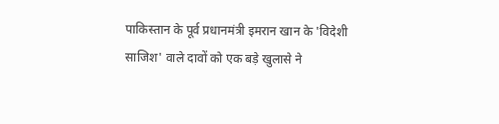पाकिस्तान के पूर्व प्रधानमंत्री इमरान खान के 'विदेशी साजिश' वाले दावों को एक बड़े खुलासे ने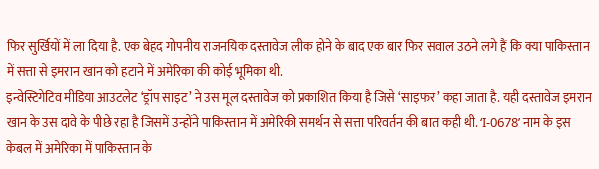फिर सुर्खियों में ला दिया है. एक बेहद गोपनीय राजनयिक दस्तावेज लीक होने के बाद एक बार फिर सवाल उठने लगे हैं कि क्या पाकिस्तान में सत्ता से इमरान खान को हटाने में अमेरिका की कोई भूमिका थी.
इन्वेस्टिगेटिव मीडिया आउटलेट ‘ड्रॉप साइट’ ने उस मूल दस्तावेज को प्रकाशित किया है जिसे ‘साइफर’ कहा जाता है. यही दस्तावेज इमरान खान के उस दावे के पीछे रहा है जिसमें उन्होंने पाकिस्तान में अमेरिकी समर्थन से सत्ता परिवर्तन की बात कही थी. ‘I-0678’ नाम के इस केबल में अमेरिका में पाकिस्तान के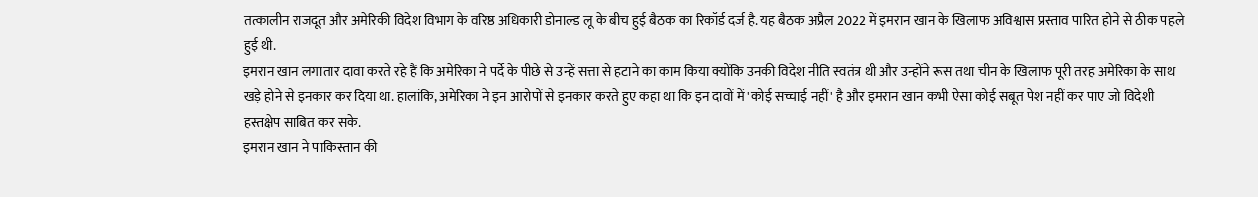तत्कालीन राजदूत और अमेरिकी विदेश विभाग के वरिष्ठ अधिकारी डोनाल्ड लू के बीच हुई बैठक का रिकॉर्ड दर्ज है. यह बैठक अप्रैल 2022 में इमरान खान के खिलाफ अविश्वास प्रस्ताव पारित होने से ठीक पहले हुई थी.
इमरान खान लगातार दावा करते रहे हैं कि अमेरिका ने पर्दे के पीछे से उन्हें सत्ता से हटाने का काम किया क्योंकि उनकी विदेश नीति स्वतंत्र थी और उन्होंने रूस तथा चीन के खिलाफ पूरी तरह अमेरिका के साथ खड़े होने से इनकार कर दिया था. हालांकि, अमेरिका ने इन आरोपों से इनकार करते हुए कहा था कि इन दावों में 'कोई सच्चाई नहीं' है और इमरान खान कभी ऐसा कोई सबूत पेश नहीं कर पाए जो विदेशी हस्तक्षेप साबित कर सके.
इमरान खान ने पाकिस्तान की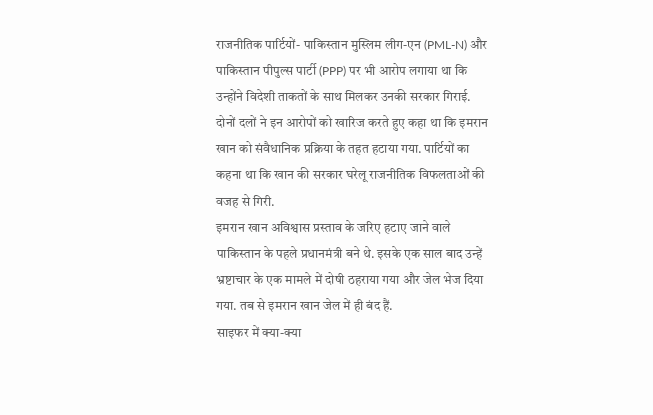राजनीतिक पार्टियों- पाकिस्तान मुस्लिम लीग-एन (PML-N) और पाकिस्तान पीपुल्स पार्टी (PPP) पर भी आरोप लगाया था कि उन्होंने विदेशी ताकतों के साथ मिलकर उनकी सरकार गिराई. दोनों दलों ने इन आरोपों को खारिज करते हुए कहा था कि इमरान खान को संवैधानिक प्रक्रिया के तहत हटाया गया. पार्टियों का कहना था कि खान की सरकार घरेलू राजनीतिक विफलताओं की वजह से गिरी.
इमरान खान अविश्वास प्रस्ताव के जरिए हटाए जाने वाले पाकिस्तान के पहले प्रधानमंत्री बने थे. इसके एक साल बाद उन्हें भ्रष्टाचार के एक मामले में दोषी ठहराया गया और जेल भेज दिया गया. तब से इमरान खान जेल में ही बंद हैं.
साइफर में क्या-क्या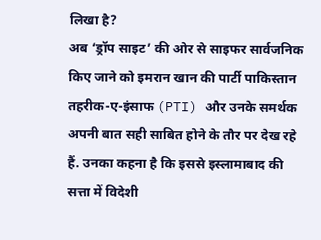लिखा है?
अब ‘ड्रॉप साइट’ की ओर से साइफर सार्वजनिक किए जाने को इमरान खान की पार्टी पाकिस्तान तहरीक-ए-इंसाफ (PTI) और उनके समर्थक अपनी बात सही साबित होने के तौर पर देख रहे हैं. उनका कहना है कि इससे इस्लामाबाद की सत्ता में विदेशी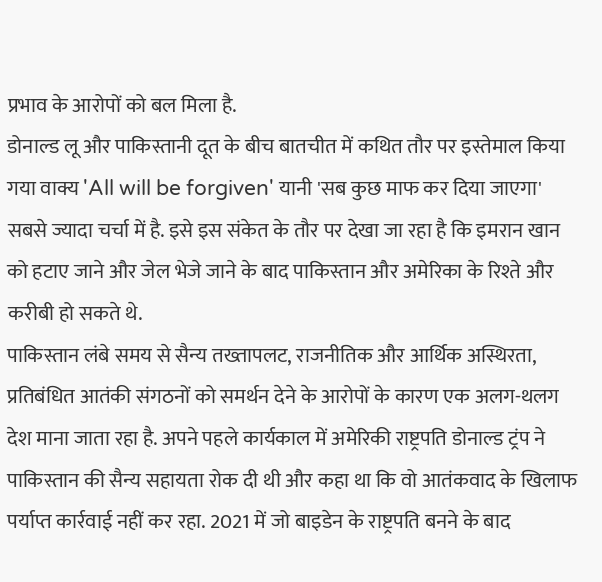प्रभाव के आरोपों को बल मिला है.
डोनाल्ड लू और पाकिस्तानी दूत के बीच बातचीत में कथित तौर पर इस्तेमाल किया गया वाक्य 'All will be forgiven' यानी 'सब कुछ माफ कर दिया जाएगा' सबसे ज्यादा चर्चा में है. इसे इस संकेत के तौर पर देखा जा रहा है कि इमरान खान को हटाए जाने और जेल भेजे जाने के बाद पाकिस्तान और अमेरिका के रिश्ते और करीबी हो सकते थे.
पाकिस्तान लंबे समय से सैन्य तख्तापलट, राजनीतिक और आर्थिक अस्थिरता, प्रतिबंधित आतंकी संगठनों को समर्थन देने के आरोपों के कारण एक अलग-थलग देश माना जाता रहा है. अपने पहले कार्यकाल में अमेरिकी राष्ट्रपति डोनाल्ड ट्रंप ने पाकिस्तान की सैन्य सहायता रोक दी थी और कहा था कि वो आतंकवाद के खिलाफ पर्याप्त कार्रवाई नहीं कर रहा. 2021 में जो बाइडेन के राष्ट्रपति बनने के बाद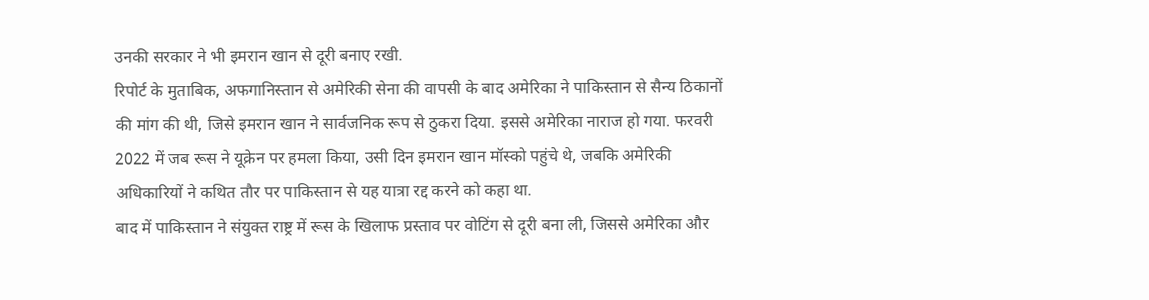उनकी सरकार ने भी इमरान खान से दूरी बनाए रखी.
रिपोर्ट के मुताबिक, अफगानिस्तान से अमेरिकी सेना की वापसी के बाद अमेरिका ने पाकिस्तान से सैन्य ठिकानों की मांग की थी, जिसे इमरान खान ने सार्वजनिक रूप से ठुकरा दिया. इससे अमेरिका नाराज हो गया. फरवरी 2022 में जब रूस ने यूक्रेन पर हमला किया, उसी दिन इमरान खान मॉस्को पहुंचे थे, जबकि अमेरिकी अधिकारियों ने कथित तौर पर पाकिस्तान से यह यात्रा रद्द करने को कहा था.
बाद में पाकिस्तान ने संयुक्त राष्ट्र में रूस के खिलाफ प्रस्ताव पर वोटिंग से दूरी बना ली, जिससे अमेरिका और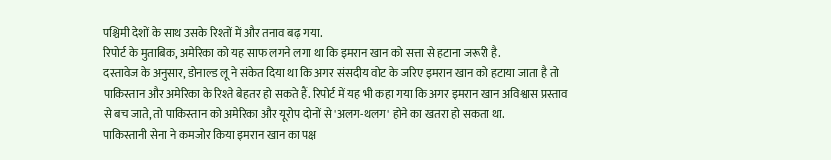पश्चिमी देशों के साथ उसके रिश्तों में और तनाव बढ़ गया.
रिपोर्ट के मुताबिक, अमेरिका को यह साफ लगने लगा था कि इमरान खान को सत्ता से हटाना जरूरी है.
दस्तावेज के अनुसार, डोनाल्ड लू ने संकेत दिया था कि अगर संसदीय वोट के जरिए इमरान खान को हटाया जाता है तो पाकिस्तान और अमेरिका के रिश्ते बेहतर हो सकते हैं. रिपोर्ट में यह भी कहा गया कि अगर इमरान खान अविश्वास प्रस्ताव से बच जाते, तो पाकिस्तान को अमेरिका और यूरोप दोनों से 'अलग-थलग' होने का खतरा हो सकता था.
पाकिस्तानी सेना ने कमजोर किया इमरान खान का पक्ष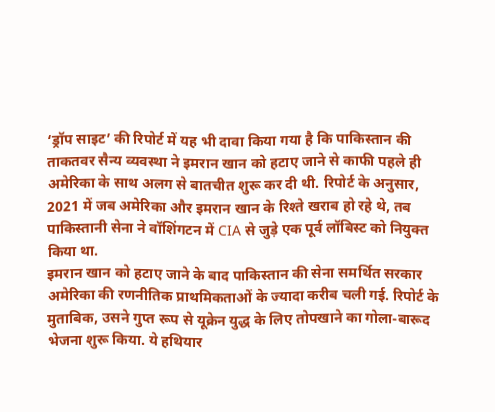‘ड्रॉप साइट’ की रिपोर्ट में यह भी दावा किया गया है कि पाकिस्तान की ताकतवर सैन्य व्यवस्था ने इमरान खान को हटाए जाने से काफी पहले ही अमेरिका के साथ अलग से बातचीत शुरू कर दी थी. रिपोर्ट के अनुसार, 2021 में जब अमेरिका और इमरान खान के रिश्ते खराब हो रहे थे, तब पाकिस्तानी सेना ने वॉशिंगटन में CIA से जुड़े एक पूर्व लॉबिस्ट को नियुक्त किया था.
इमरान खान को हटाए जाने के बाद पाकिस्तान की सेना समर्थित सरकार अमेरिका की रणनीतिक प्राथमिकताओं के ज्यादा करीब चली गई. रिपोर्ट के मुताबिक, उसने गुप्त रूप से यूक्रेन युद्ध के लिए तोपखाने का गोला-बारूद भेजना शुरू किया. ये हथियार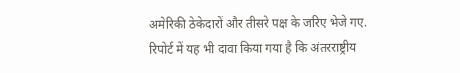अमेरिकी ठेकेदारों और तीसरे पक्ष के जरिए भेजे गए.
रिपोर्ट में यह भी दावा किया गया है कि अंतरराष्ट्रीय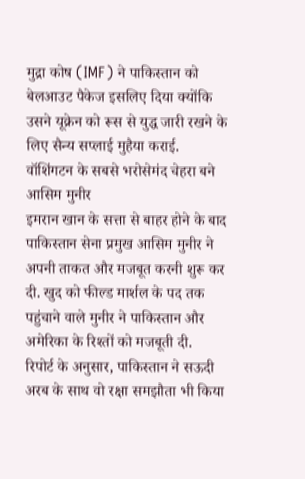मुद्रा कोष (IMF) ने पाकिस्तान को बेलआउट पैकेज इसलिए दिया क्योंकि उसने यूक्रेन को रूस से युद्ध जारी रखने के लिए सैन्य सप्लाई मुहैया कराई.
वॉशिंगटन के सबसे भरोसेमंद चेहरा बने आसिम मुनीर
इमरान खान के सत्ता से बाहर होने के बाद पाकिस्तान सेना प्रमुख आसिम मुनीर ने अपनी ताकत और मजबूत करनी शुरू कर दी. खुद को फील्ड मार्शल के पद तक पहुंचाने वाले मुनीर ने पाकिस्तान और अमेरिका के रिश्तों को मजबूती दी.
रिपोर्ट के अनुसार, पाकिस्तान ने सऊदी अरब के साथ वो रक्षा समझौता भी किया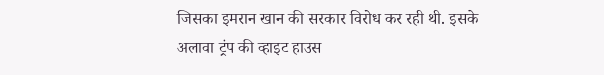जिसका इमरान खान की सरकार विरोध कर रही थी. इसके अलावा ट्रंप की व्हाइट हाउस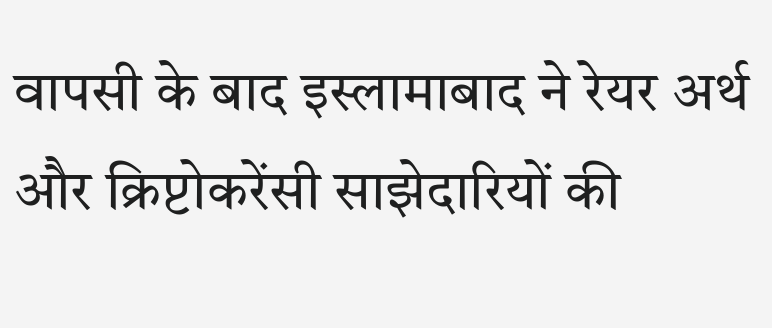वापसी के बाद इस्लामाबाद ने रेयर अर्थ और क्रिप्टोकरेंसी साझेदारियों की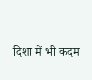दिशा में भी कदम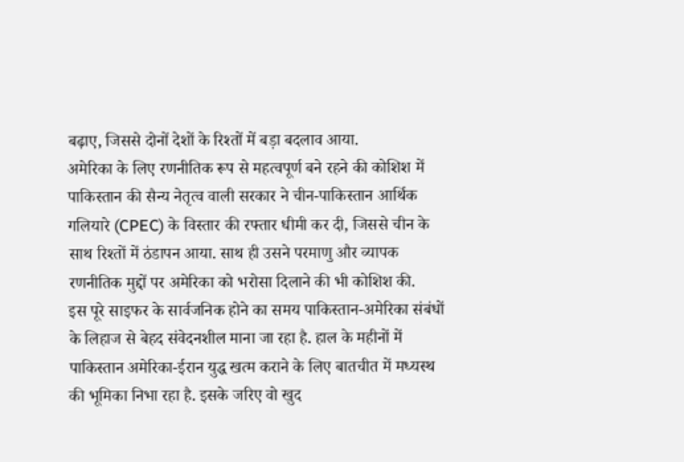बढ़ाए, जिससे दोनों देशों के रिश्तों में बड़ा बदलाव आया.
अमेरिका के लिए रणनीतिक रूप से महत्वपूर्ण बने रहने की कोशिश में पाकिस्तान की सैन्य नेतृत्व वाली सरकार ने चीन-पाकिस्तान आर्थिक गलियारे (CPEC) के विस्तार की रफ्तार धीमी कर दी, जिससे चीन के साथ रिश्तों में ठंडापन आया. साथ ही उसने परमाणु और व्यापक रणनीतिक मुद्दों पर अमेरिका को भरोसा दिलाने की भी कोशिश की.
इस पूरे साइफर के सार्वजनिक होने का समय पाकिस्तान-अमेरिका संबंधों के लिहाज से बेहद संवेदनशील माना जा रहा है. हाल के महीनों में पाकिस्तान अमेरिका-ईरान युद्ध खत्म कराने के लिए बातचीत में मध्यस्थ की भूमिका निभा रहा है. इसके जरिए वो खुद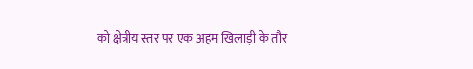को क्षेत्रीय स्तर पर एक अहम खिलाड़ी के तौर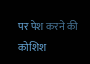पर पेश करने की कोशिश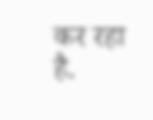कर रहा है.